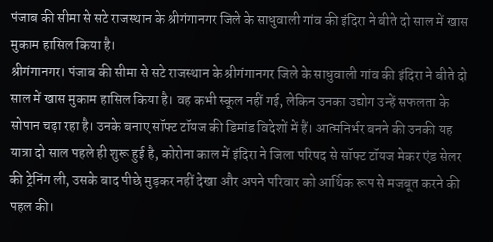पंजाब की सीमा से सटे राजस्थान के श्रीगंगानगर जिले के साधुवाली गांव की इंदिरा ने बीते दो साल में खास मुकाम हासिल किया है।
श्रीगंगानगर। पंजाब की सीमा से सटे राजस्थान के श्रीगंगानगर जिले के साधुवाली गांव की इंदिरा ने बीते दो साल में खास मुकाम हासिल किया है। वह कभी स्कूल नहीं गई, लेकिन उनका उद्योग उन्हें सफलता के सोपान चढ़ा रहा है। उनके बनाए सॉफ्ट टॉयज की डिमांड विदेशों में हैं। आत्मनिर्भर बनने की उनकी यह यात्रा दो साल पहले ही शुरू हुई है, कोरोना काल में इंदिरा ने जिला परिषद से सॉफ्ट टॉयज मेकर एंड सेलर की ट्रेनिंग ली, उसके बाद पीछे मुड़कर नहीं देखा और अपने परिवार को आर्थिक रूप से मजबूत करने की पहल की।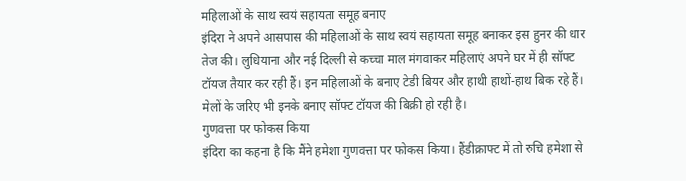महिलाओं के साथ स्वयं सहायता समूह बनाए
इंदिरा ने अपने आसपास की महिलाओं के साथ स्वयं सहायता समूह बनाकर इस हुनर की धार तेज की। लुधियाना और नई दिल्ली से कच्चा माल मंगवाकर महिलाएं अपने घर में ही सॉफ्ट टॉयज तैयार कर रही हैं। इन महिलाओं के बनाए टेडी बियर और हाथी हाथों-हाथ बिक रहे हैं। मेलों के जरिए भी इनके बनाए सॉफ्ट टॉयज की बिक्री हो रही है।
गुणवत्ता पर फोकस किया
इंदिरा का कहना है कि मैंने हमेशा गुणवत्ता पर फोकस किया। हैंडीक्राफ्ट में तो रुचि हमेशा से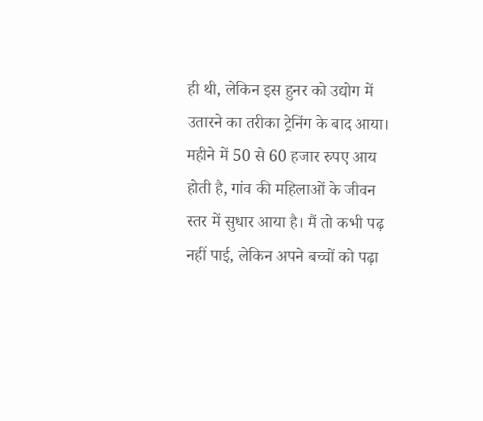ही थी, लेकिन इस हुनर को उद्योग में उतारने का तरीका ट्रेनिंग के बाद आया। महीने में 50 से 60 हजार रुपए आय होती है, गांव की महिलाओं के जीवन स्तर में सुधार आया है। मैं तो कभी पढ़ नहीं पाई, लेकिन अपने बच्चों को पढ़ा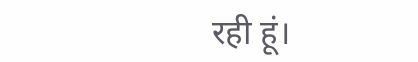रही हूं।